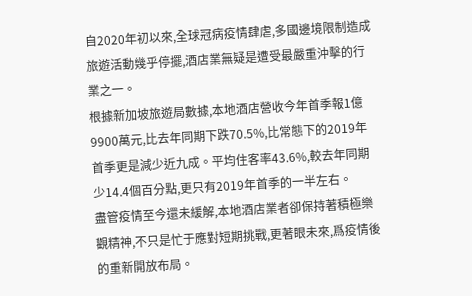自2020年初以來,全球冠病疫情肆虐,多國邊境限制造成旅遊活動幾乎停擺,酒店業無疑是遭受最嚴重沖擊的行業之一。
根據新加坡旅遊局數據,本地酒店營收今年首季報1億9900萬元,比去年同期下跌70.5%,比常態下的2019年首季更是減少近九成。平均住客率43.6%,較去年同期少14.4個百分點,更只有2019年首季的一半左右。
盡管疫情至今還未緩解,本地酒店業者卻保持著積極樂觀精神,不只是忙于應對短期挑戰,更著眼未來,爲疫情後的重新開放布局。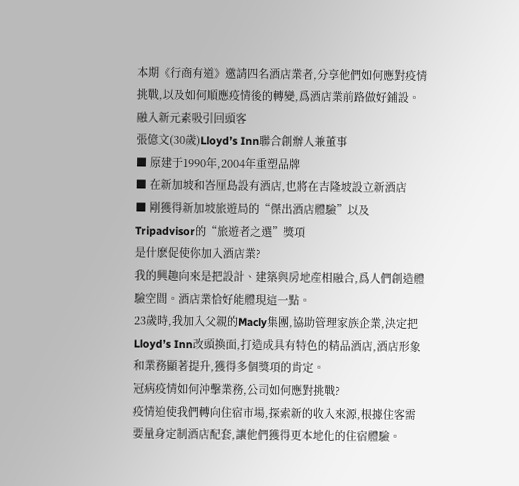本期《行商有道》邀請四名酒店業者,分享他們如何應對疫情挑戰,以及如何順應疫情後的轉變,爲酒店業前路做好鋪設。
融入新元素吸引回頭客
張億文(30歲)Lloyd’s Inn聯合創辦人兼董事
■ 原建于1990年,2004年重塑品牌
■ 在新加坡和峇厘島設有酒店,也將在吉隆坡設立新酒店
■ 剛獲得新加坡旅遊局的“傑出酒店體驗”以及Tripadvisor的“旅遊者之選”獎項
是什麽促使你加入酒店業?
我的興趣向來是把設計、建築與房地産相融合,爲人們創造體驗空間。酒店業恰好能體現這一點。
23歲時,我加入父親的Macly集團,協助管理家族企業,決定把Lloyd’s Inn改頭換面,打造成具有特色的精品酒店,酒店形象和業務顯著提升,獲得多個獎項的肯定。
冠病疫情如何沖擊業務,公司如何應對挑戰?
疫情迫使我們轉向住宿市場,探索新的收入來源,根據住客需要量身定制酒店配套,讓他們獲得更本地化的住宿體驗。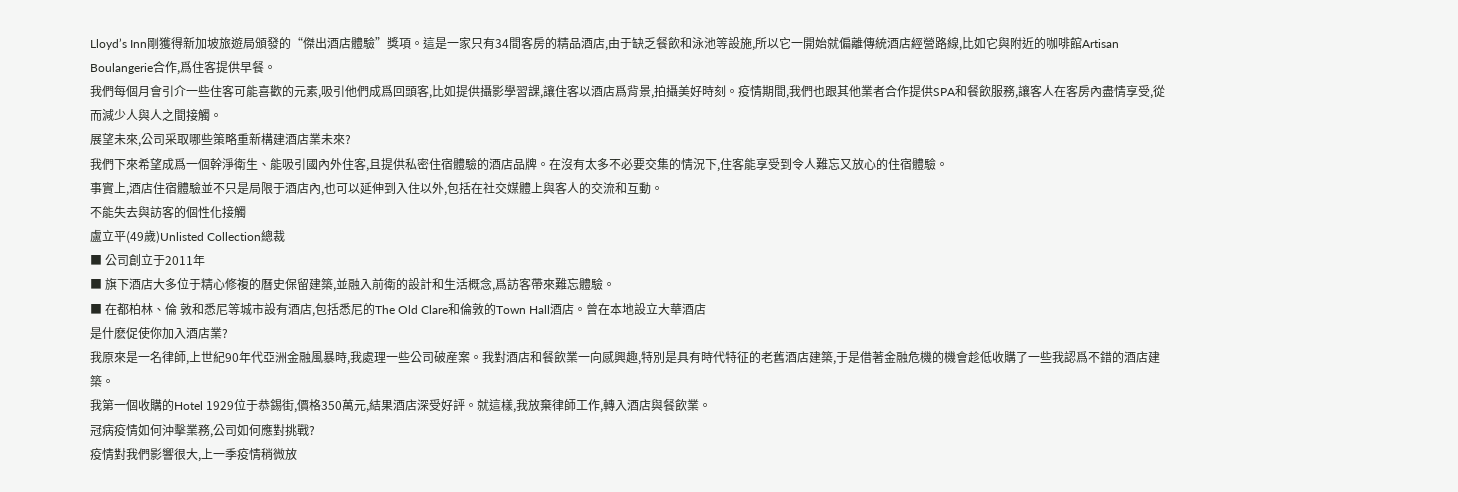Lloyd’s Inn剛獲得新加坡旅遊局頒發的“傑出酒店體驗”獎項。這是一家只有34間客房的精品酒店,由于缺乏餐飲和泳池等設施,所以它一開始就偏離傳統酒店經營路線,比如它與附近的咖啡館Artisan Boulangerie合作,爲住客提供早餐。
我們每個月會引介一些住客可能喜歡的元素,吸引他們成爲回頭客,比如提供攝影學習課,讓住客以酒店爲背景,拍攝美好時刻。疫情期間,我們也跟其他業者合作提供SPA和餐飲服務,讓客人在客房內盡情享受,從而減少人與人之間接觸。
展望未來,公司采取哪些策略重新構建酒店業未來?
我們下來希望成爲一個幹淨衛生、能吸引國內外住客,且提供私密住宿體驗的酒店品牌。在沒有太多不必要交集的情況下,住客能享受到令人難忘又放心的住宿體驗。
事實上,酒店住宿體驗並不只是局限于酒店內,也可以延伸到入住以外,包括在社交媒體上與客人的交流和互動。
不能失去與訪客的個性化接觸
盧立平(49歲)Unlisted Collection總裁
■ 公司創立于2011年
■ 旗下酒店大多位于精心修複的曆史保留建築,並融入前衛的設計和生活概念,爲訪客帶來難忘體驗。
■ 在都柏林、倫 敦和悉尼等城市設有酒店,包括悉尼的The Old Clare和倫敦的Town Hall酒店。曾在本地設立大華酒店
是什麽促使你加入酒店業?
我原來是一名律師,上世紀90年代亞洲金融風暴時,我處理一些公司破産案。我對酒店和餐飲業一向感興趣,特別是具有時代特征的老舊酒店建築,于是借著金融危機的機會趁低收購了一些我認爲不錯的酒店建築。
我第一個收購的Hotel 1929位于恭錫街,價格350萬元,結果酒店深受好評。就這樣,我放棄律師工作,轉入酒店與餐飲業。
冠病疫情如何沖擊業務,公司如何應對挑戰?
疫情對我們影響很大,上一季疫情稍微放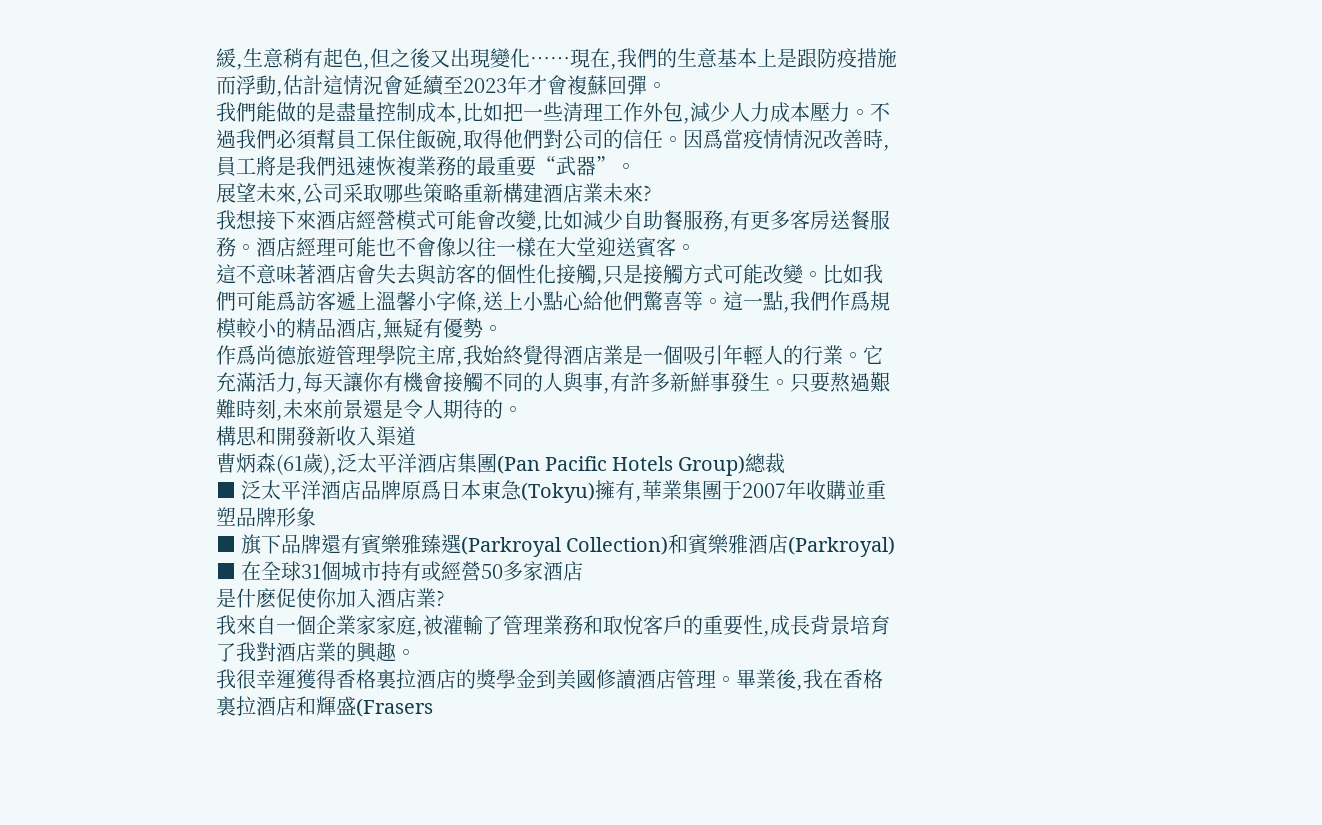緩,生意稍有起色,但之後又出現變化……現在,我們的生意基本上是跟防疫措施而浮動,估計這情況會延續至2023年才會複蘇回彈。
我們能做的是盡量控制成本,比如把一些清理工作外包,減少人力成本壓力。不過我們必須幫員工保住飯碗,取得他們對公司的信任。因爲當疫情情況改善時,員工將是我們迅速恢複業務的最重要“武器”。
展望未來,公司采取哪些策略重新構建酒店業未來?
我想接下來酒店經營模式可能會改變,比如減少自助餐服務,有更多客房送餐服務。酒店經理可能也不會像以往一樣在大堂迎送賓客。
這不意味著酒店會失去與訪客的個性化接觸,只是接觸方式可能改變。比如我們可能爲訪客遞上溫馨小字條,送上小點心給他們驚喜等。這一點,我們作爲規模較小的精品酒店,無疑有優勢。
作爲尚德旅遊管理學院主席,我始終覺得酒店業是一個吸引年輕人的行業。它充滿活力,每天讓你有機會接觸不同的人與事,有許多新鮮事發生。只要熬過艱難時刻,未來前景還是令人期待的。
構思和開發新收入渠道
曹炳森(61歲),泛太平洋酒店集團(Pan Pacific Hotels Group)總裁
■ 泛太平洋酒店品牌原爲日本東急(Tokyu)擁有,華業集團于2007年收購並重塑品牌形象
■ 旗下品牌還有賓樂雅臻選(Parkroyal Collection)和賓樂雅酒店(Parkroyal)
■ 在全球31個城市持有或經營50多家酒店
是什麽促使你加入酒店業?
我來自一個企業家家庭,被灌輸了管理業務和取悅客戶的重要性,成長背景培育了我對酒店業的興趣。
我很幸運獲得香格裏拉酒店的獎學金到美國修讀酒店管理。畢業後,我在香格裏拉酒店和輝盛(Frasers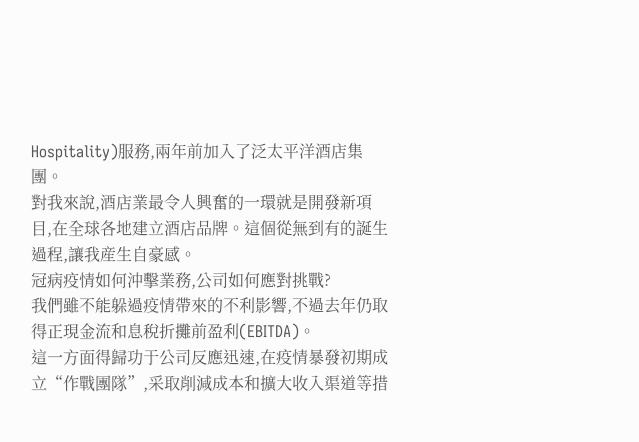Hospitality)服務,兩年前加入了泛太平洋酒店集團。
對我來說,酒店業最令人興奮的一環就是開發新項目,在全球各地建立酒店品牌。這個從無到有的誕生過程,讓我産生自豪感。
冠病疫情如何沖擊業務,公司如何應對挑戰?
我們雖不能躲過疫情帶來的不利影響,不過去年仍取得正現金流和息稅折攤前盈利(EBITDA)。
這一方面得歸功于公司反應迅速,在疫情暴發初期成立“作戰團隊”,采取削減成本和擴大收入渠道等措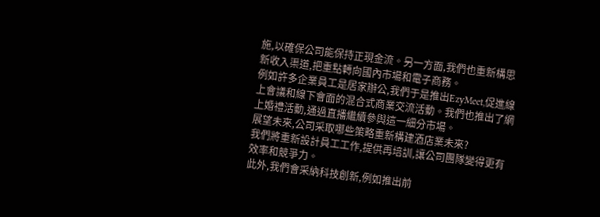施,以確保公司能保持正現金流。另一方面,我們也重新構思新收入渠道,把重點轉向國內市場和電子商務。
例如許多企業員工是居家辦公,我們于是推出EzyMeet,促進線上會議和線下會面的混合式商業交流活動。我們也推出了網上婚禮活動,通過直播繼續參與這一細分市場。
展望未來,公司采取哪些策略重新構建酒店業未來?
我們將重新設計員工工作,提供再培訓,讓公司團隊變得更有效率和競爭力。
此外,我們會采納科技創新,例如推出前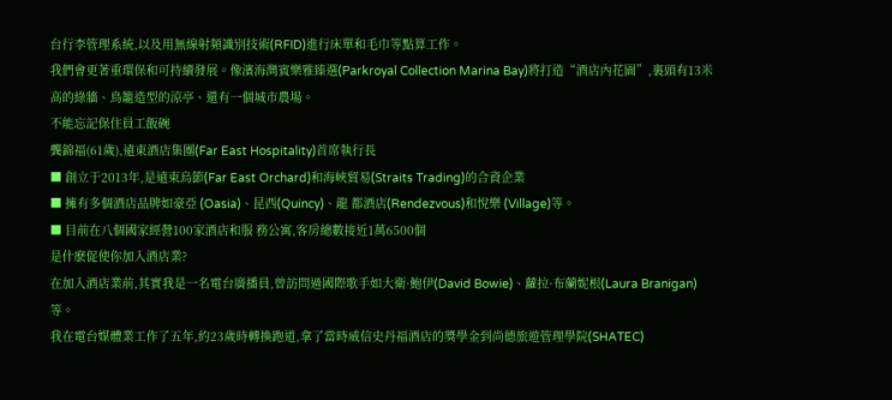台行李管理系統,以及用無線射頻識別技術(RFID)進行床單和毛巾等點算工作。
我們會更著重環保和可持續發展。像濱海灣賓樂雅臻選(Parkroyal Collection Marina Bay)將打造“酒店內花園”,裏頭有13米高的綠牆、鳥籠造型的涼亭、還有一個城市農場。
不能忘記保住員工飯碗
龔錦福(61歲),遠東酒店集團(Far East Hospitality)首席執行長
■ 創立于2013年,是遠東烏節(Far East Orchard)和海峽貿易(Straits Trading)的合資企業
■ 擁有多個酒店品牌如豪亞 (Oasia)、昆西(Quincy)、龍 都酒店(Rendezvous)和悅樂 (Village)等。
■ 目前在八個國家經營100家酒店和服 務公寓,客房總數接近1萬6500個
是什麽促使你加入酒店業?
在加入酒店業前,其實我是一名電台廣播員,曾訪問過國際歌手如大衛·鮑伊(David Bowie)、蘿拉·布蘭妮根(Laura Branigan)等。
我在電台媒體業工作了五年,約23歲時轉換跑道,拿了當時威信史丹福酒店的獎學金到尚德旅遊管理學院(SHATEC)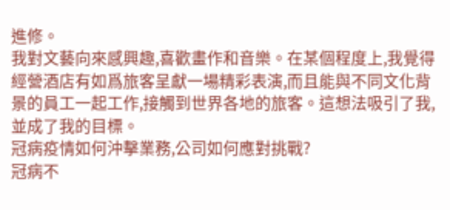進修。
我對文藝向來感興趣,喜歡畫作和音樂。在某個程度上,我覺得經營酒店有如爲旅客呈獻一場精彩表演,而且能與不同文化背景的員工一起工作,接觸到世界各地的旅客。這想法吸引了我,並成了我的目標。
冠病疫情如何沖擊業務,公司如何應對挑戰?
冠病不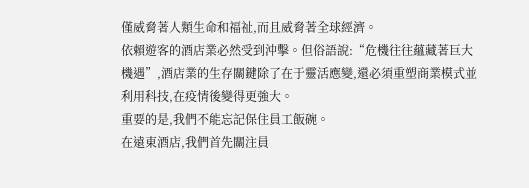僅威脅著人類生命和福祉,而且威脅著全球經濟。
依賴遊客的酒店業必然受到沖擊。但俗語說:“危機往往蘊藏著巨大機遇”,酒店業的生存關鍵除了在于靈活應變,還必須重塑商業模式並利用科技,在疫情後變得更強大。
重要的是,我們不能忘記保住員工飯碗。
在遠東酒店,我們首先關注員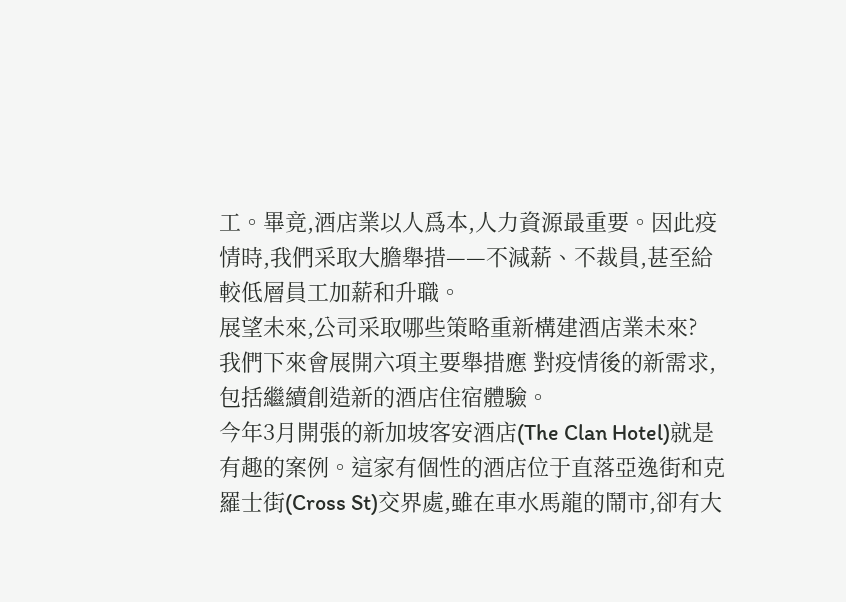工。畢竟,酒店業以人爲本,人力資源最重要。因此疫情時,我們采取大膽舉措——不減薪、不裁員,甚至給較低層員工加薪和升職。
展望未來,公司采取哪些策略重新構建酒店業未來?
我們下來會展開六項主要舉措應 對疫情後的新需求,包括繼續創造新的酒店住宿體驗。
今年3月開張的新加坡客安酒店(The Clan Hotel)就是有趣的案例。這家有個性的酒店位于直落亞逸街和克羅士街(Cross St)交界處,雖在車水馬龍的鬧市,卻有大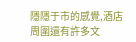隱隱于市的感覺,酒店周圍還有許多文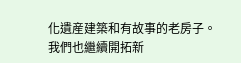化遺産建築和有故事的老房子。
我們也繼續開拓新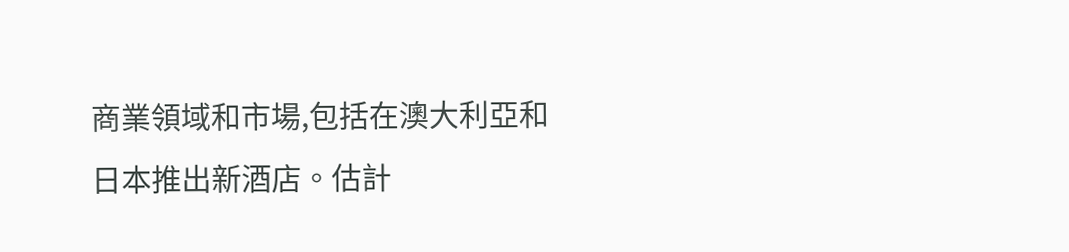商業領域和市場,包括在澳大利亞和日本推出新酒店。估計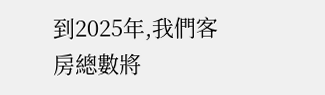到2025年,我們客房總數將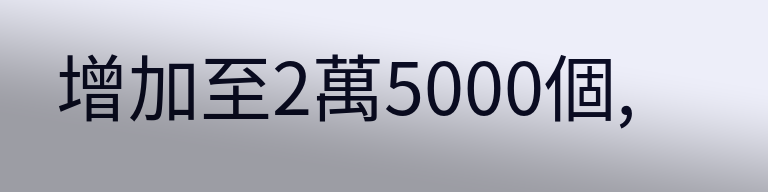增加至2萬5000個,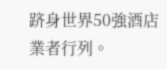跻身世界50強酒店業者行列。